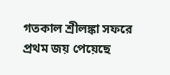গতকাল শ্রীলঙ্কা সফরে প্রথম জয় পেয়েছে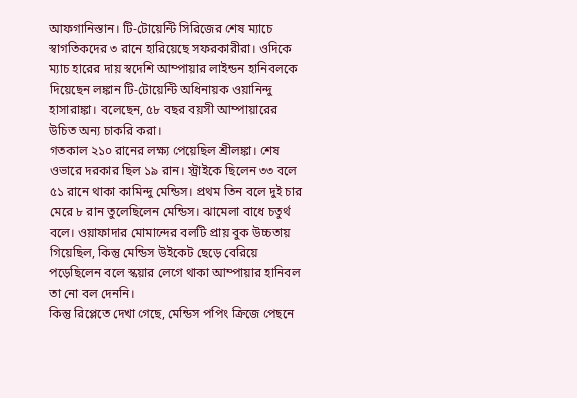আফগানিস্তান। টি-টোয়েন্টি সিরিজের শেষ ম্যাচে স্বাগতিকদের ৩ রানে হারিয়েছে সফরকারীরা। ওদিকে ম্যাচ হারের দায় স্বদেশি আম্পায়ার লাইন্ডন হানিবলকে দিয়েছেন লঙ্কান টি-টোয়েন্টি অধিনায়ক ওয়ানিন্দু হাসারাঙ্কা। বলেছেন, ৫৮ বছর বয়সী আম্পায়ারের উচিত অন্য চাকরি করা।
গতকাল ২১০ রানের লক্ষ্য পেয়েছিল শ্রীলঙ্কা। শেষ ওভারে দরকার ছিল ১৯ রান। স্ট্রাইকে ছিলেন ৩৩ বলে ৫১ রানে থাকা কামিন্দু মেন্ডিস। প্রথম তিন বলে দুই চার মেরে ৮ রান তুলেছিলেন মেন্ডিস। ঝামেলা বাধে চতুর্থ বলে। ওয়াফাদার মোমান্দের বলটি প্রায় বুক উচ্চতায় গিয়েছিল, কিন্তু মেন্ডিস উইকেট ছেড়ে বেরিয়ে পড়েছিলেন বলে স্কয়ার লেগে থাকা আম্পায়ার হানিবল তা নো বল দেননি।
কিন্তু রিপ্লেতে দেখা গেছে, মেন্ডিস পপিং ক্রিজে পেছনে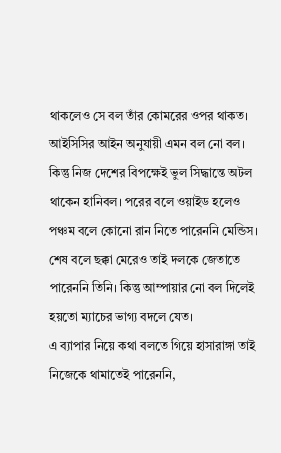থাকলেও সে বল তাঁর কোমরের ওপর থাকত। আইসিসির আইন অনুযায়ী এমন বল নো বল। কিন্তু নিজ দেশের বিপক্ষেই ভুল সিদ্ধান্তে অটল থাকেন হানিবল। পরের বলে ওয়াইড হলেও পঞ্চম বলে কোনো রান নিতে পারেননি মেন্ডিস। শেষ বলে ছক্কা মেরেও তাই দলকে জেতাতে পারেননি তিনি। কিন্তু আম্পায়ার নো বল দিলেই হয়তো ম্যাচের ভাগ্য বদলে যেত।
এ ব্যাপার নিয়ে কথা বলতে গিয়ে হাসারাঙ্গা তাই নিজেকে থামাতেই পারেননি,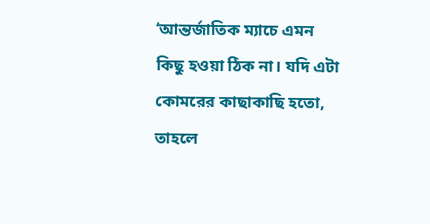‘আন্তর্জাতিক ম্যাচে এমন কিছু হওয়া ঠিক না। যদি এটা কোমরের কাছাকাছি হতো, তাহলে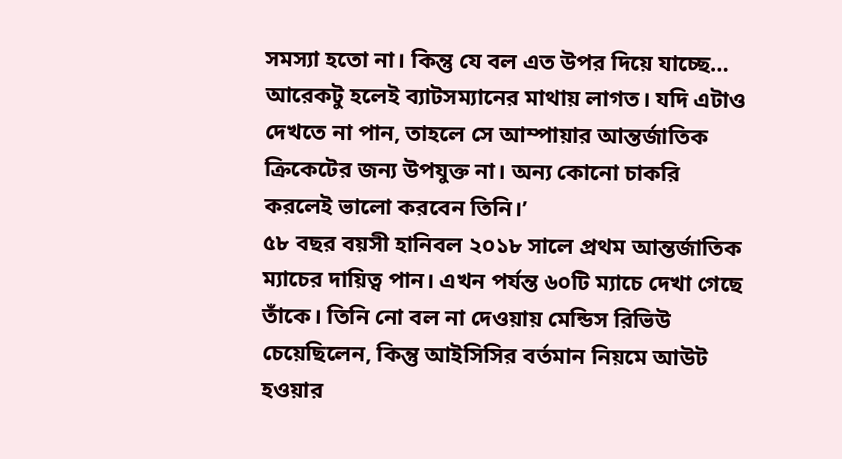সমস্যা হতো না। কিন্তু যে বল এত উপর দিয়ে যাচ্ছে… আরেকটু হলেই ব্যাটসম্যানের মাথায় লাগত। যদি এটাও দেখতে না পান, তাহলে সে আম্পায়ার আন্তর্জাতিক ক্রিকেটের জন্য উপযুক্ত না। অন্য কোনো চাকরি করলেই ভালো করবেন তিনি।’
৫৮ বছর বয়সী হানিবল ২০১৮ সালে প্রথম আন্তর্জাতিক ম্যাচের দায়িত্ব পান। এখন পর্যন্ত ৬০টি ম্যাচে দেখা গেছে তাঁকে। তিনি নো বল না দেওয়ায় মেন্ডিস রিভিউ চেয়েছিলেন, কিন্তু আইসিসির বর্তমান নিয়মে আউট হওয়ার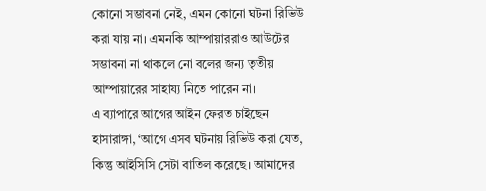কোনো সম্ভাবনা নেই, এমন কোনো ঘটনা রিভিউ করা যায় না। এমনকি আম্পায়াররাও আউটের সম্ভাবনা না থাকলে নো বলের জন্য তৃতীয় আম্পায়ারের সাহায্য নিতে পারেন না।
এ ব্যাপারে আগের আইন ফেরত চাইছেন হাসারাঙ্গা, ‘আগে এসব ঘটনায় রিভিউ করা যেত, কিন্তু আইসিসি সেটা বাতিল করেছে। আমাদের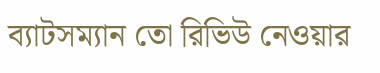ব্যাটসম্যান তো রিভিউ নেওয়ার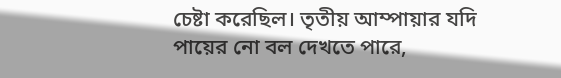চেষ্টা করেছিল। তৃতীয় আম্পায়ার যদি পায়ের নো বল দেখতে পারে,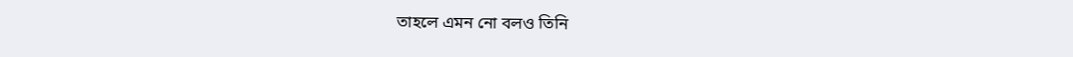তাহলে এমন নো বলও তিনি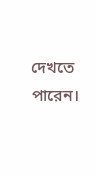দেখতে পারেন।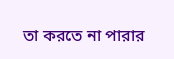তা করতে না পারার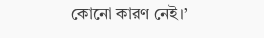কোনো কারণ নেই।’